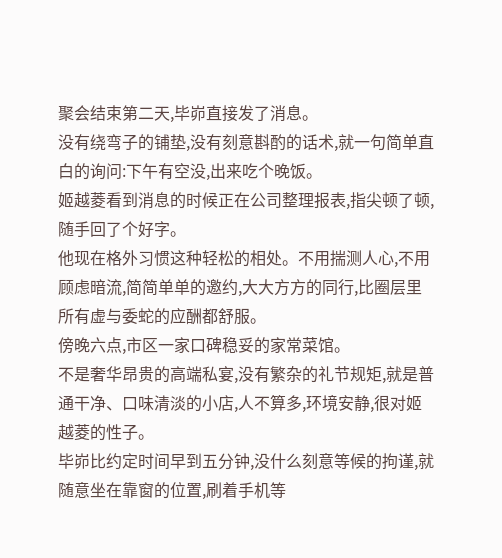聚会结束第二天,毕峁直接发了消息。
没有绕弯子的铺垫,没有刻意斟酌的话术,就一句简单直白的询问:下午有空没,出来吃个晚饭。
姬越菱看到消息的时候正在公司整理报表,指尖顿了顿,随手回了个好字。
他现在格外习惯这种轻松的相处。不用揣测人心,不用顾虑暗流,简简单单的邀约,大大方方的同行,比圈层里所有虚与委蛇的应酬都舒服。
傍晚六点,市区一家口碑稳妥的家常菜馆。
不是奢华昂贵的高端私宴,没有繁杂的礼节规矩,就是普通干净、口味清淡的小店,人不算多,环境安静,很对姬越菱的性子。
毕峁比约定时间早到五分钟,没什么刻意等候的拘谨,就随意坐在靠窗的位置,刷着手机等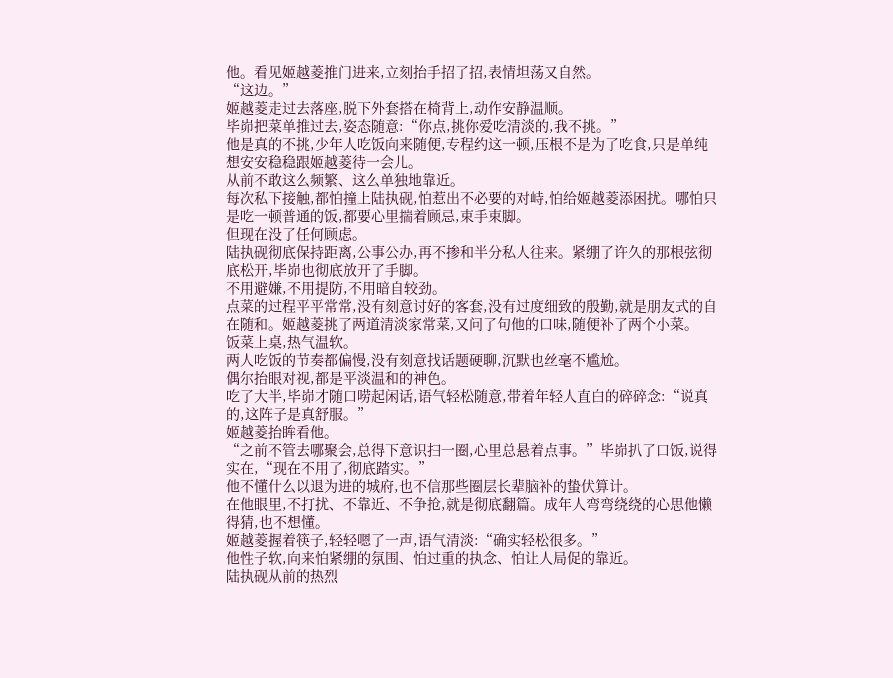他。看见姬越菱推门进来,立刻抬手招了招,表情坦荡又自然。
“这边。”
姬越菱走过去落座,脱下外套搭在椅背上,动作安静温顺。
毕峁把菜单推过去,姿态随意:“你点,挑你爱吃清淡的,我不挑。”
他是真的不挑,少年人吃饭向来随便,专程约这一顿,压根不是为了吃食,只是单纯想安安稳稳跟姬越菱待一会儿。
从前不敢这么频繁、这么单独地靠近。
每次私下接触,都怕撞上陆执砚,怕惹出不必要的对峙,怕给姬越菱添困扰。哪怕只是吃一顿普通的饭,都要心里揣着顾忌,束手束脚。
但现在没了任何顾虑。
陆执砚彻底保持距离,公事公办,再不掺和半分私人往来。紧绷了许久的那根弦彻底松开,毕峁也彻底放开了手脚。
不用避嫌,不用提防,不用暗自较劲。
点菜的过程平平常常,没有刻意讨好的客套,没有过度细致的殷勤,就是朋友式的自在随和。姬越菱挑了两道清淡家常菜,又问了句他的口味,随便补了两个小菜。
饭菜上桌,热气温软。
两人吃饭的节奏都偏慢,没有刻意找话题硬聊,沉默也丝毫不尴尬。
偶尔抬眼对视,都是平淡温和的神色。
吃了大半,毕峁才随口唠起闲话,语气轻松随意,带着年轻人直白的碎碎念:“说真的,这阵子是真舒服。”
姬越菱抬眸看他。
“之前不管去哪聚会,总得下意识扫一圈,心里总悬着点事。”毕峁扒了口饭,说得实在,“现在不用了,彻底踏实。”
他不懂什么以退为进的城府,也不信那些圈层长辈脑补的蛰伏算计。
在他眼里,不打扰、不靠近、不争抢,就是彻底翻篇。成年人弯弯绕绕的心思他懒得猜,也不想懂。
姬越菱握着筷子,轻轻嗯了一声,语气清淡:“确实轻松很多。”
他性子软,向来怕紧绷的氛围、怕过重的执念、怕让人局促的靠近。
陆执砚从前的热烈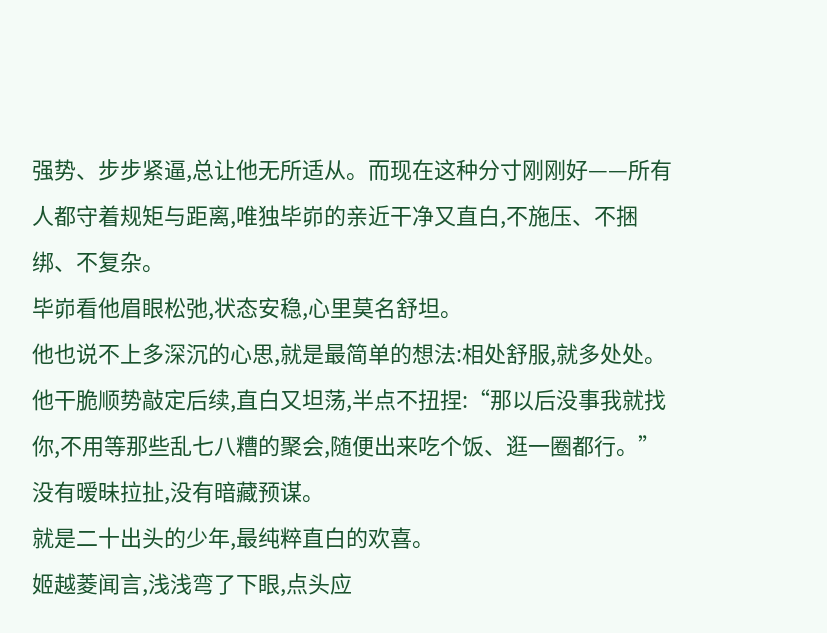强势、步步紧逼,总让他无所适从。而现在这种分寸刚刚好——所有人都守着规矩与距离,唯独毕峁的亲近干净又直白,不施压、不捆绑、不复杂。
毕峁看他眉眼松弛,状态安稳,心里莫名舒坦。
他也说不上多深沉的心思,就是最简单的想法:相处舒服,就多处处。
他干脆顺势敲定后续,直白又坦荡,半点不扭捏:“那以后没事我就找你,不用等那些乱七八糟的聚会,随便出来吃个饭、逛一圈都行。”
没有暧昧拉扯,没有暗藏预谋。
就是二十出头的少年,最纯粹直白的欢喜。
姬越菱闻言,浅浅弯了下眼,点头应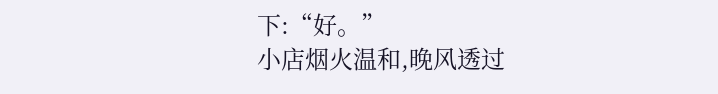下:“好。”
小店烟火温和,晚风透过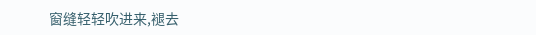窗缝轻轻吹进来,褪去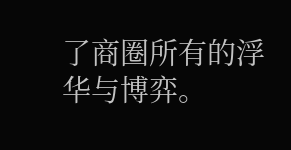了商圈所有的浮华与博弈。